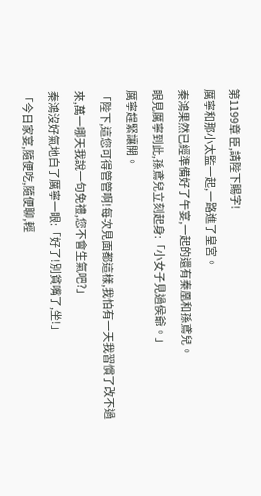第1199章 臣,請陛下賜字!
厲寧和那小太監一起,一路進了皇宮。
秦鴻果然已經準備好了午宴,一起的還有秦凰和孫鳶兒。
眼見厲寧到此,孫鳶兒立刻起身:「小女子見過侯爺。」
厲寧趕緊讓開。
「陛下,這您可得管管啊!每次見面都這樣,我怕有一天我習慣了改不過來,萬一哪天我說一句免禮,您不會生氣吧?」
秦鴻沒好氣地白了厲寧一眼:「好了!別貧嘴了,坐!」
「今日家宴,隨便吃,隨便聊,輕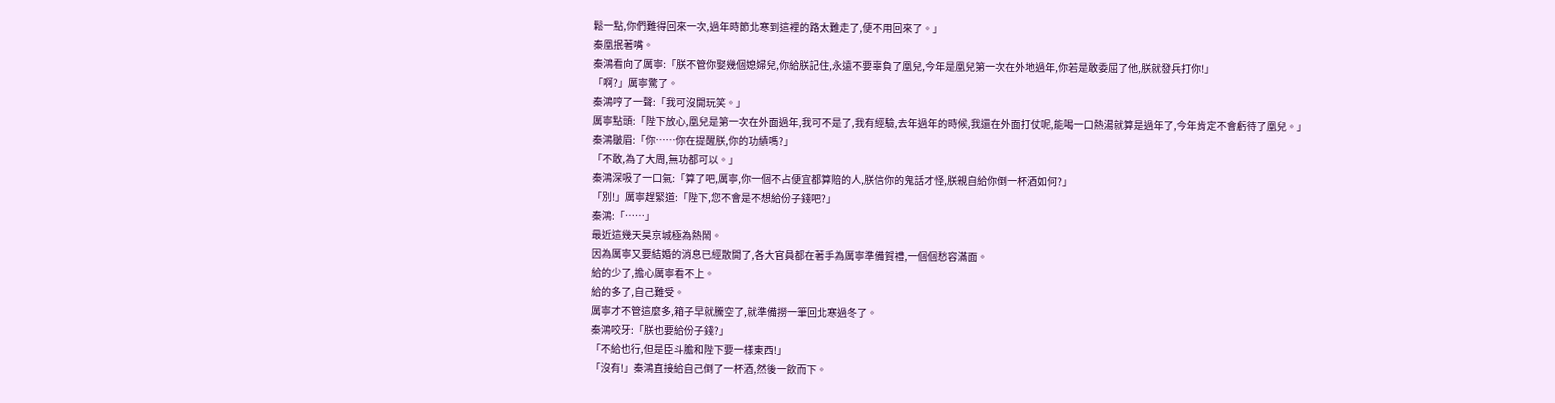鬆一點,你們難得回來一次,過年時節北寒到這裡的路太難走了,便不用回來了。」
秦凰抿著嘴。
秦鴻看向了厲寧:「朕不管你娶幾個媳婦兒,你給朕記住,永遠不要辜負了凰兒,今年是凰兒第一次在外地過年,你若是敢委屈了他,朕就發兵打你!」
「啊?」厲寧驚了。
秦鴻哼了一聲:「我可沒開玩笑。」
厲寧點頭:「陛下放心,凰兒是第一次在外面過年,我可不是了,我有經驗,去年過年的時候,我還在外面打仗呢,能喝一口熱湯就算是過年了,今年肯定不會虧待了凰兒。」
秦鴻皺眉:「你……你在提醒朕,你的功績嗎?」
「不敢,為了大周,無功都可以。」
秦鴻深吸了一口氣:「算了吧,厲寧,你一個不占便宜都算賠的人,朕信你的鬼話才怪,朕親自給你倒一杯酒如何?」
「別!」厲寧趕緊道:「陛下,您不會是不想給份子錢吧?」
秦鴻:「……」
最近這幾天昊京城極為熱鬧。
因為厲寧又要結婚的消息已經散開了,各大官員都在著手為厲寧準備賀禮,一個個愁容滿面。
給的少了,擔心厲寧看不上。
給的多了,自己難受。
厲寧才不管這麼多,箱子早就騰空了,就準備撈一筆回北寒過冬了。
秦鴻咬牙:「朕也要給份子錢?」
「不給也行,但是臣斗膽和陛下要一樣東西!」
「沒有!」秦鴻直接給自己倒了一杯酒,然後一飲而下。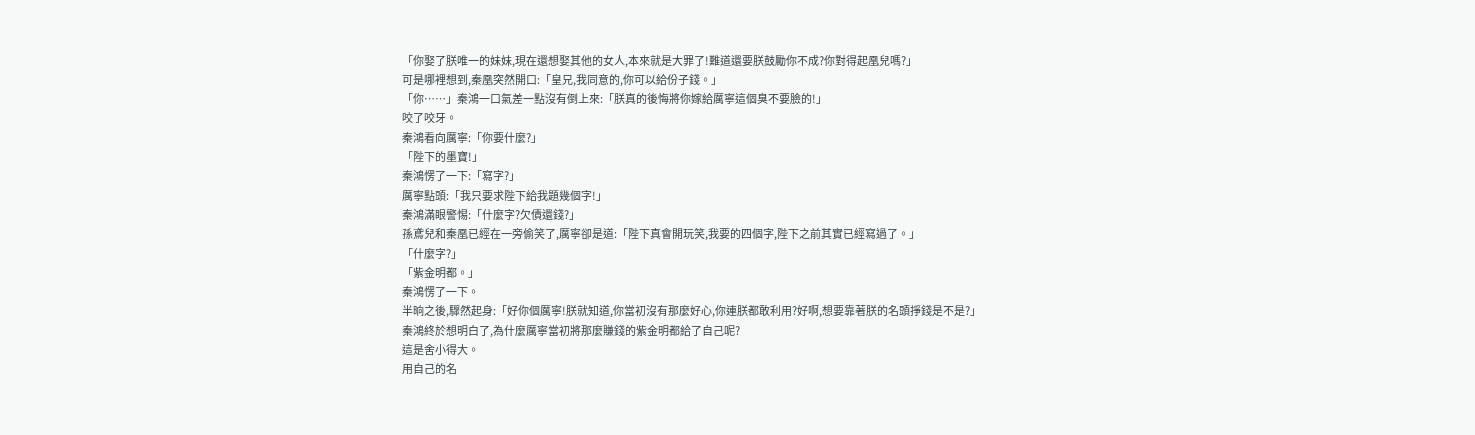「你娶了朕唯一的妹妹,現在還想娶其他的女人,本來就是大罪了!難道還要朕鼓勵你不成?你對得起凰兒嗎?」
可是哪裡想到,秦凰突然開口:「皇兄,我同意的,你可以給份子錢。」
「你……」秦鴻一口氣差一點沒有倒上來:「朕真的後悔將你嫁給厲寧這個臭不要臉的!」
咬了咬牙。
秦鴻看向厲寧:「你要什麼?」
「陛下的墨寶!」
秦鴻愣了一下:「寫字?」
厲寧點頭:「我只要求陛下給我題幾個字!」
秦鴻滿眼警惕:「什麼字?欠債還錢?」
孫鳶兒和秦凰已經在一旁偷笑了,厲寧卻是道:「陛下真會開玩笑,我要的四個字,陛下之前其實已經寫過了。」
「什麼字?」
「紫金明都。」
秦鴻愣了一下。
半晌之後,驟然起身:「好你個厲寧!朕就知道,你當初沒有那麼好心,你連朕都敢利用?好啊,想要靠著朕的名頭掙錢是不是?」
秦鴻終於想明白了,為什麼厲寧當初將那麼賺錢的紫金明都給了自己呢?
這是舍小得大。
用自己的名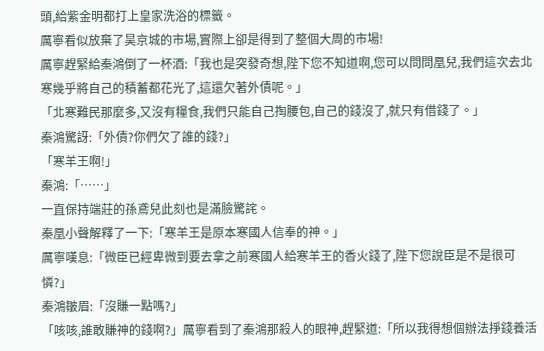頭,給紫金明都打上皇家洗浴的標籤。
厲寧看似放棄了昊京城的市場,實際上卻是得到了整個大周的市場!
厲寧趕緊給秦鴻倒了一杯酒:「我也是突發奇想,陛下您不知道啊,您可以問問凰兒,我們這次去北寒幾乎將自己的積蓄都花光了,這還欠著外債呢。」
「北寒難民那麼多,又沒有糧食,我們只能自己掏腰包,自己的錢沒了,就只有借錢了。」
秦鴻驚訝:「外債?你們欠了誰的錢?」
「寒羊王啊!」
秦鴻:「……」
一直保持端莊的孫鳶兒此刻也是滿臉驚詫。
秦凰小聲解釋了一下:「寒羊王是原本寒國人信奉的神。」
厲寧嘆息:「微臣已經卑微到要去拿之前寒國人給寒羊王的香火錢了,陛下您說臣是不是很可憐?」
秦鴻皺眉:「沒賺一點嗎?」
「咳咳,誰敢賺神的錢啊?」厲寧看到了秦鴻那殺人的眼神,趕緊道:「所以我得想個辦法掙錢養活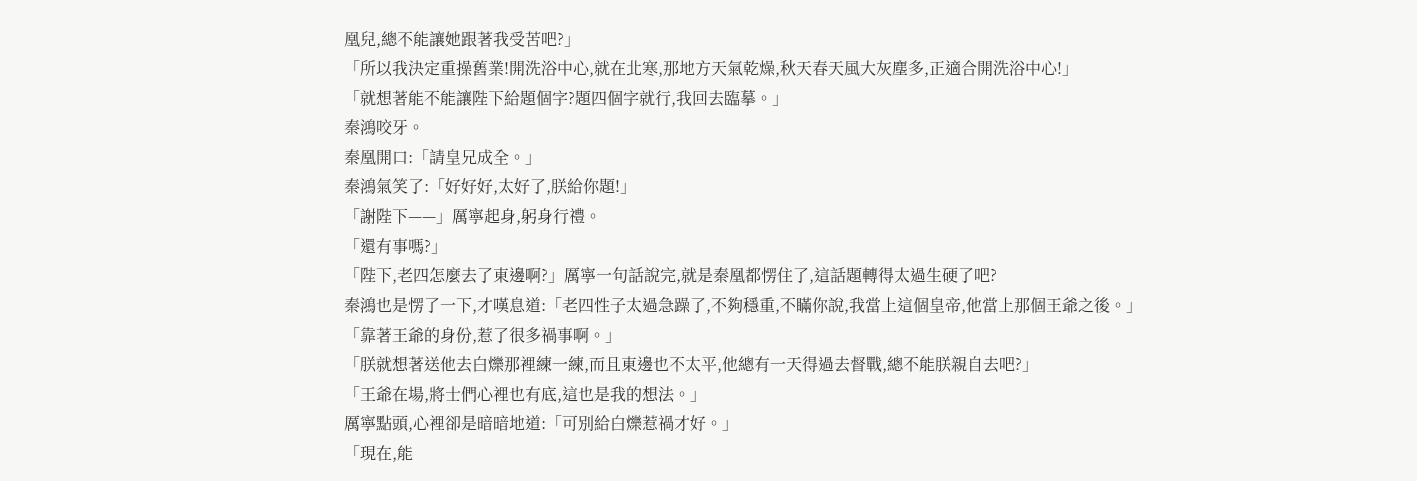凰兒,總不能讓她跟著我受苦吧?」
「所以我決定重操舊業!開洗浴中心,就在北寒,那地方天氣乾燥,秋天春天風大灰塵多,正適合開洗浴中心!」
「就想著能不能讓陛下給題個字?題四個字就行,我回去臨摹。」
秦鴻咬牙。
秦凰開口:「請皇兄成全。」
秦鴻氣笑了:「好好好,太好了,朕給你題!」
「謝陛下——」厲寧起身,躬身行禮。
「還有事嗎?」
「陛下,老四怎麼去了東邊啊?」厲寧一句話說完,就是秦凰都愣住了,這話題轉得太過生硬了吧?
秦鴻也是愣了一下,才嘆息道:「老四性子太過急躁了,不夠穩重,不瞞你說,我當上這個皇帝,他當上那個王爺之後。」
「靠著王爺的身份,惹了很多禍事啊。」
「朕就想著送他去白爍那裡練一練,而且東邊也不太平,他總有一天得過去督戰,總不能朕親自去吧?」
「王爺在場,將士們心裡也有底,這也是我的想法。」
厲寧點頭,心裡卻是暗暗地道:「可別給白爍惹禍才好。」
「現在,能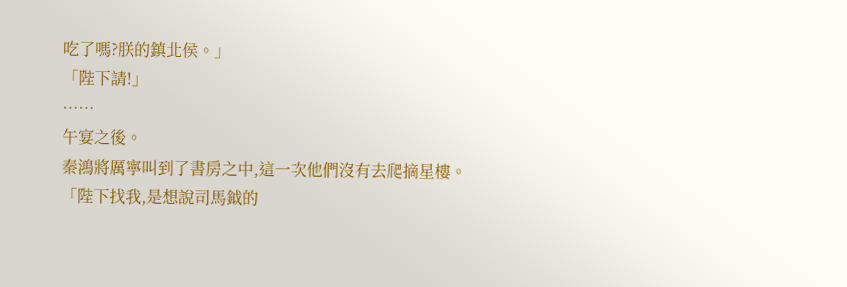吃了嗎?朕的鎮北侯。」
「陛下請!」
……
午宴之後。
秦鴻將厲寧叫到了書房之中,這一次他們沒有去爬摘星樓。
「陛下找我,是想說司馬鉞的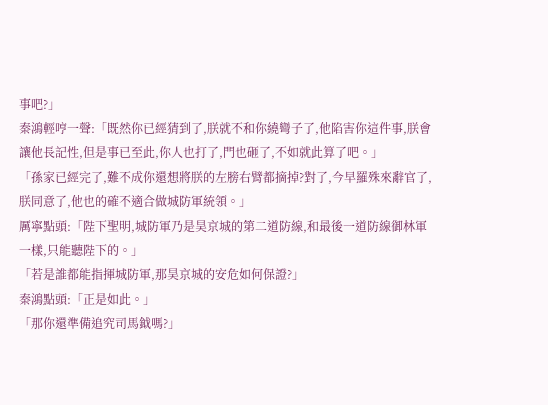事吧?」
秦鴻輕哼一聲:「既然你已經猜到了,朕就不和你繞彎子了,他陷害你這件事,朕會讓他長記性,但是事已至此,你人也打了,門也砸了,不如就此算了吧。」
「孫家已經完了,難不成你還想將朕的左膀右臂都摘掉?對了,今早羅殊來辭官了,朕同意了,他也的確不適合做城防軍統領。」
厲寧點頭:「陛下聖明,城防軍乃是昊京城的第二道防線,和最後一道防線御林軍一樣,只能聽陛下的。」
「若是誰都能指揮城防軍,那昊京城的安危如何保證?」
秦鴻點頭:「正是如此。」
「那你還準備追究司馬鉞嗎?」